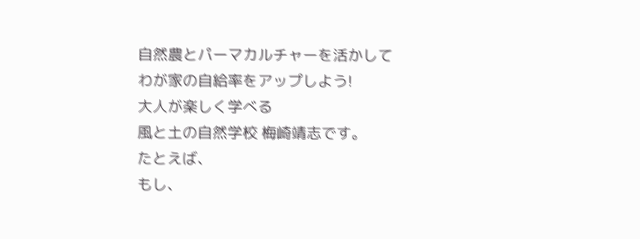自然農とパーマカルチャーを活かして
わが家の自給率をアップしよう!
大人が楽しく学べる
風と土の自然学校 梅崎靖志です。
たとえば、
もし、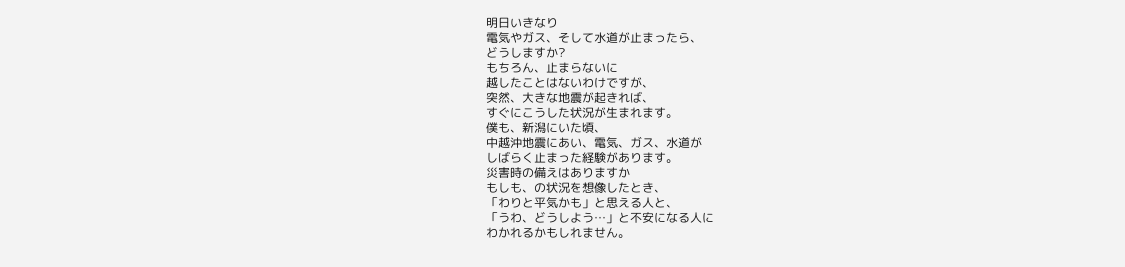明日いきなり
電気やガス、そして水道が止まったら、
どうしますか?
もちろん、止まらないに
越したことはないわけですが、
突然、大きな地震が起きれば、
すぐにこうした状況が生まれます。
僕も、新潟にいた頃、
中越沖地震にあい、電気、ガス、水道が
しばらく止まった経験があります。
災害時の備えはありますか
もしも、の状況を想像したとき、
「わりと平気かも」と思える人と、
「うわ、どうしよう…」と不安になる人に
わかれるかもしれません。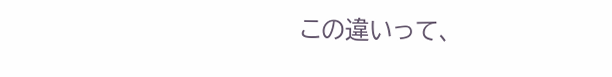この違いって、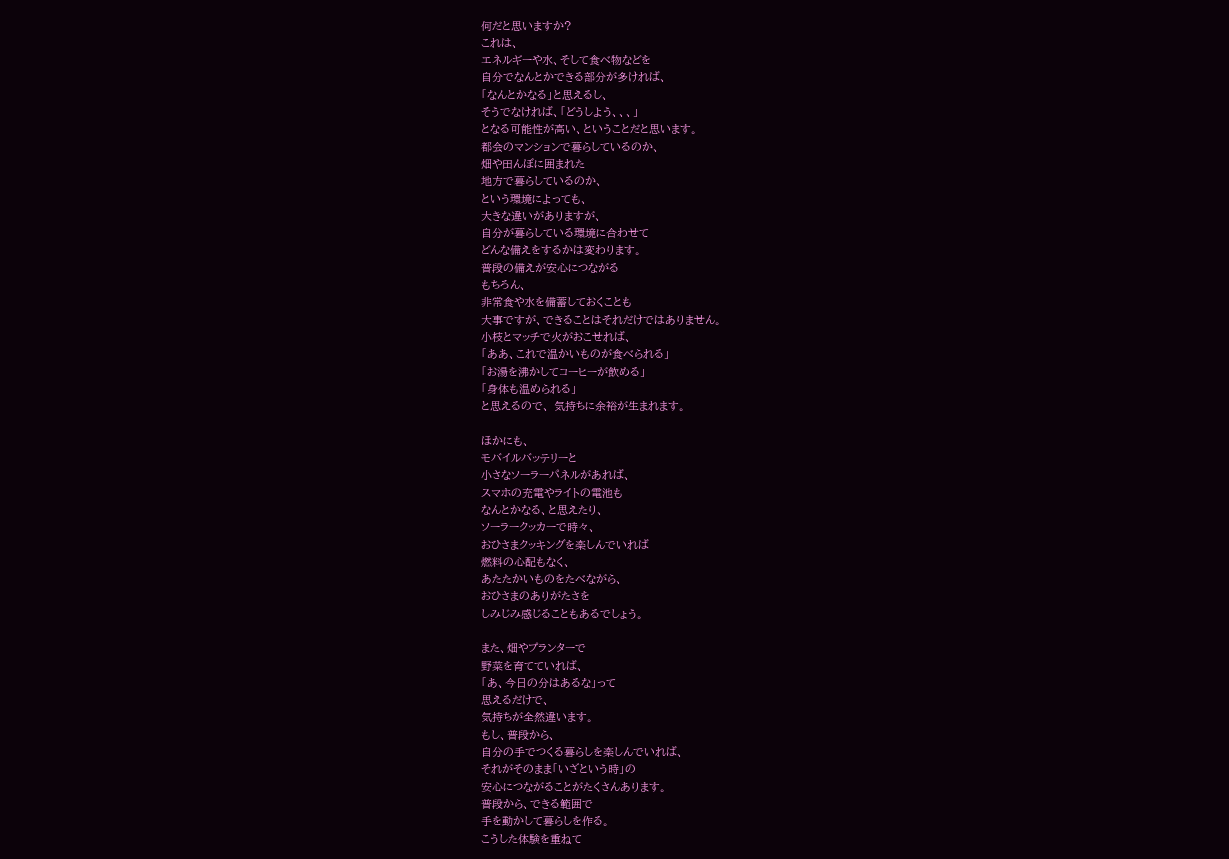何だと思いますか?
これは、
エネルギーや水、そして食べ物などを
自分でなんとかできる部分が多ければ、
「なんとかなる」と思えるし、
そうでなければ、「どうしよう、、、」
となる可能性が高い、ということだと思います。
都会のマンションで暮らしているのか、
畑や田んぼに囲まれた
地方で暮らしているのか、
という環境によっても、
大きな違いがありますが、
自分が暮らしている環境に合わせて
どんな備えをするかは変わります。
普段の備えが安心につながる
もちろん、
非常食や水を備蓄しておくことも
大事ですが、できることはそれだけではありません。
小枝とマッチで火がおこせれば、
「ああ、これで温かいものが食べられる」
「お湯を沸かしてコーヒーが飲める」
「身体も温められる」
と思えるので、 気持ちに余裕が生まれます。

ほかにも、
モバイルバッテリーと
小さなソーラーパネルがあれば、
スマホの充電やライトの電池も
なんとかなる、と思えたり、
ソーラークッカーで時々、
おひさまクッキングを楽しんでいれば
燃料の心配もなく、
あたたかいものをたべながら、
おひさまのありがたさを
しみじみ感じることもあるでしょう。

また、畑やプランターで
野菜を育てていれば、
「あ、今日の分はあるな」って
思えるだけで、
気持ちが全然違います。
もし、普段から、
自分の手でつくる暮らしを楽しんでいれば、
それがそのまま「いざという時」の
安心につながることがたくさんあります。
普段から、できる範囲で
手を動かして暮らしを作る。
こうした体験を重ねて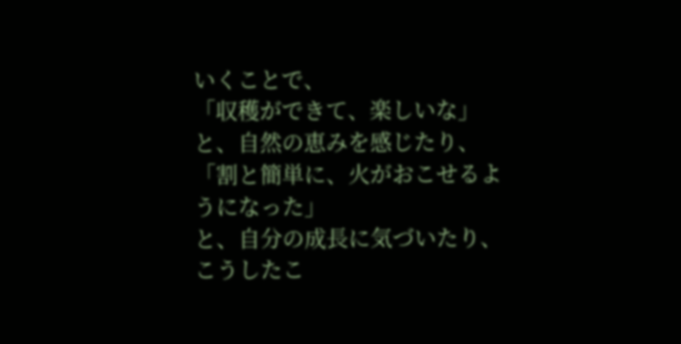いくことで、
「収穫ができて、楽しいな」
と、自然の恵みを感じたり、
「割と簡単に、火がおこせるようになった」
と、自分の成長に気づいたり、
こうしたこ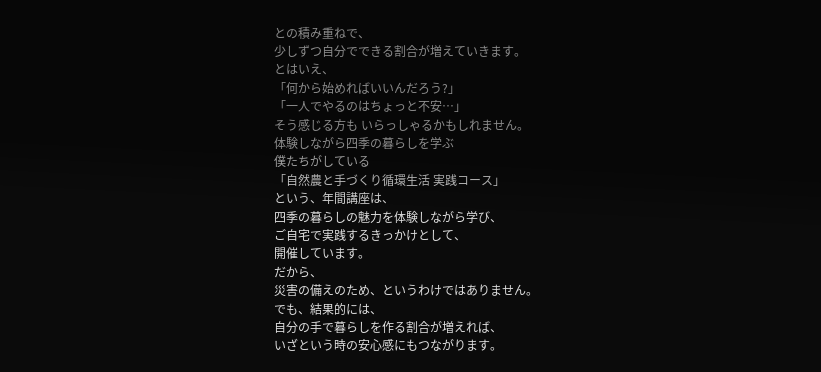との積み重ねで、
少しずつ自分でできる割合が増えていきます。
とはいえ、
「何から始めればいいんだろう?」
「一人でやるのはちょっと不安…」
そう感じる方も いらっしゃるかもしれません。
体験しながら四季の暮らしを学ぶ
僕たちがしている
「自然農と手づくり循環生活 実践コース」
という、年間講座は、
四季の暮らしの魅力を体験しながら学び、
ご自宅で実践するきっかけとして、
開催しています。
だから、
災害の備えのため、というわけではありません。
でも、結果的には、
自分の手で暮らしを作る割合が増えれば、
いざという時の安心感にもつながります。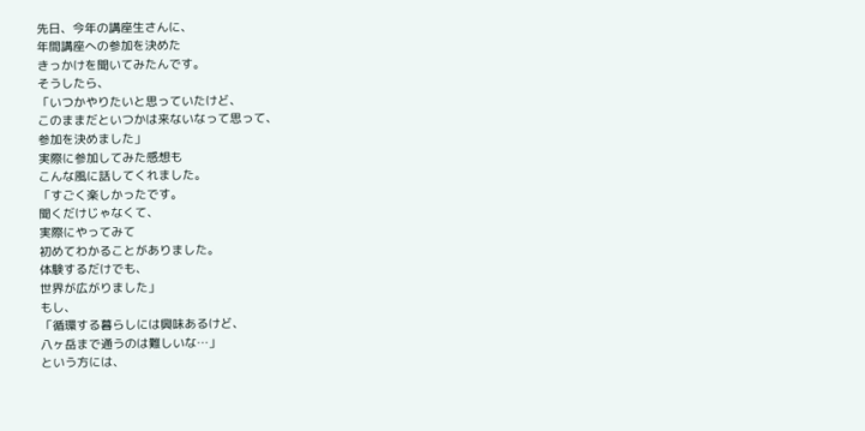先日、今年の講座生さんに、
年間講座への参加を決めた
きっかけを聞いてみたんです。
そうしたら、
「いつかやりたいと思っていたけど、
このままだといつかは来ないなって思って、
参加を決めました」
実際に参加してみた感想も
こんな風に話してくれました。
「すごく楽しかったです。
聞くだけじゃなくて、
実際にやってみて
初めてわかることがありました。
体験するだけでも、
世界が広がりました」
もし、
「循環する暮らしには興味あるけど、
八ヶ岳まで通うのは難しいな…」
という方には、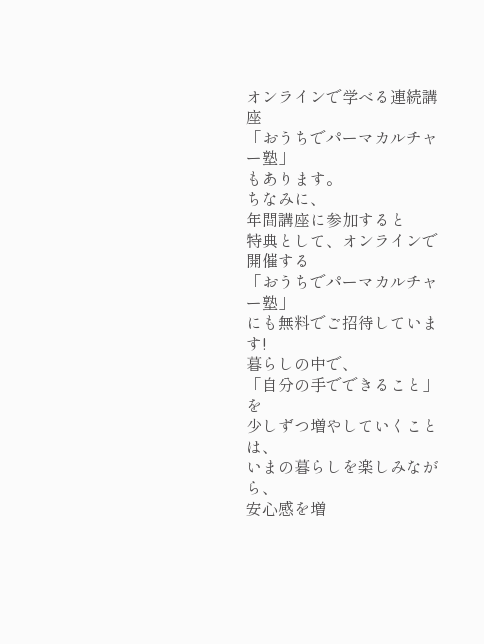オンラインで学べる連続講座
「おうちでパーマカルチャー塾」
もあります。
ちなみに、
年間講座に参加すると
特典として、オンラインで開催する
「おうちでパーマカルチャー塾」
にも無料でご招待しています!
暮らしの中で、
「自分の手でできること」を
少しずつ増やしていくことは、
いまの暮らしを楽しみながら、
安心感を増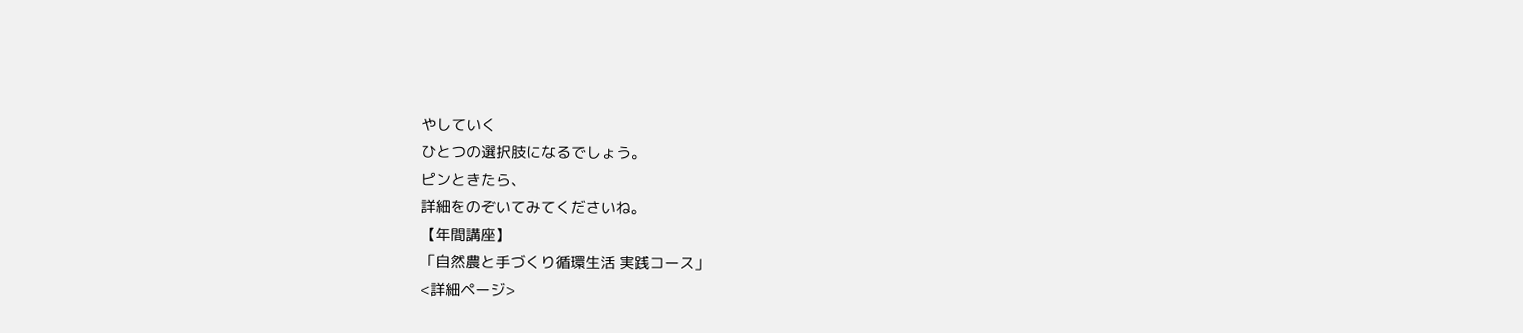やしていく
ひとつの選択肢になるでしょう。
ピンときたら、
詳細をのぞいてみてくださいね。
【年間講座】
「自然農と手づくり循環生活 実践コース」
<詳細ページ>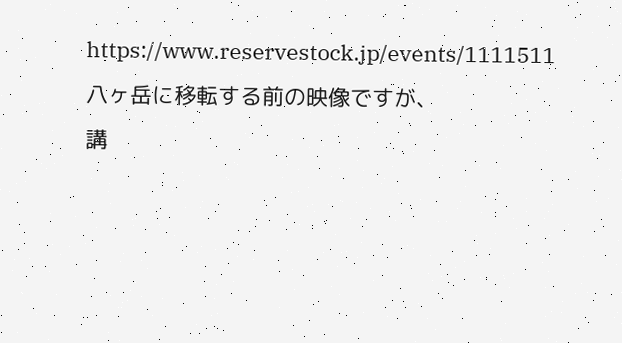https://www.reservestock.jp/events/1111511
八ヶ岳に移転する前の映像ですが、
講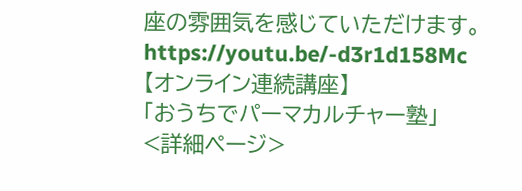座の雰囲気を感じていただけます。
https://youtu.be/-d3r1d158Mc
【オンライン連続講座】
「おうちでパーマカルチャー塾」
<詳細ページ>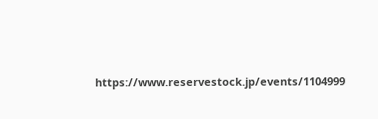https://www.reservestock.jp/events/1104999